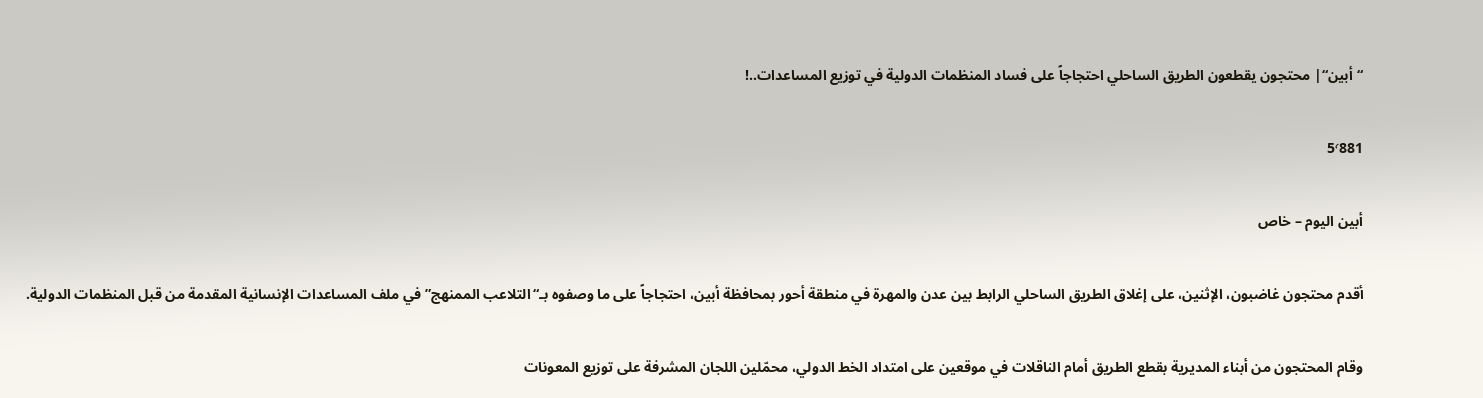“أبين“| محتجون يقطعون الطريق الساحلي احتجاجاً على فساد المنظمات الدولية في توزيع المساعدات..!

5٬881

أبين اليوم – خاص

أقدم محتجون غاضبون، الإثنين، على إغلاق الطريق الساحلي الرابط بين عدن والمهرة في منطقة أحور بمحافظة أبين، احتجاجاً على ما وصفوه بـ“التلاعب الممنهج” في ملف المساعدات الإنسانية المقدمة من قبل المنظمات الدولية.

وقام المحتجون من أبناء المديرية بقطع الطريق أمام الناقلات في موقعين على امتداد الخط الدولي، محمّلين اللجان المشرفة على توزيع المعونات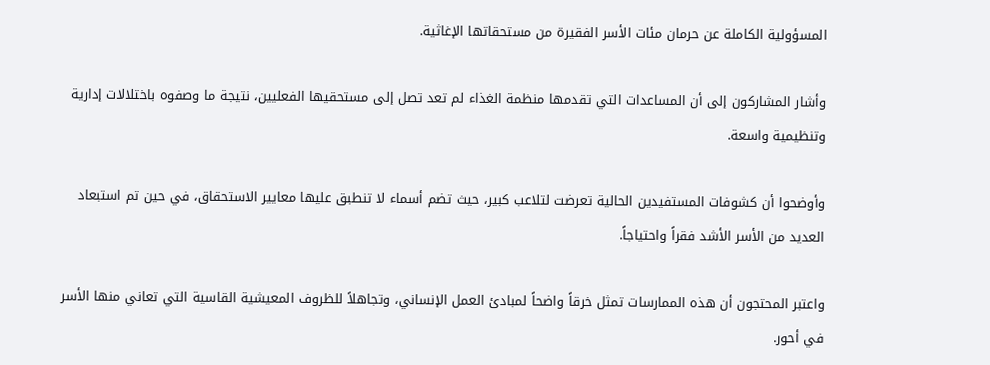المسؤولية الكاملة عن حرمان مئات الأسر الفقيرة من مستحقاتها الإغاثية.

وأشار المشاركون إلى أن المساعدات التي تقدمها منظمة الغذاء لم تعد تصل إلى مستحقيها الفعليين، نتيجة ما وصفوه باختلالات إدارية وتنظيمية واسعة.

وأوضحوا أن كشوفات المستفيدين الحالية تعرضت لتلاعب كبير، حيث تضم أسماء لا تنطبق عليها معايير الاستحقاق، في حين تم استبعاد العديد من الأسر الأشد فقراً واحتياجاً.

واعتبر المحتجون أن هذه الممارسات تمثل خرقاً واضحاً لمبادئ العمل الإنساني، وتجاهلاً للظروف المعيشية القاسية التي تعاني منها الأسر في أحور.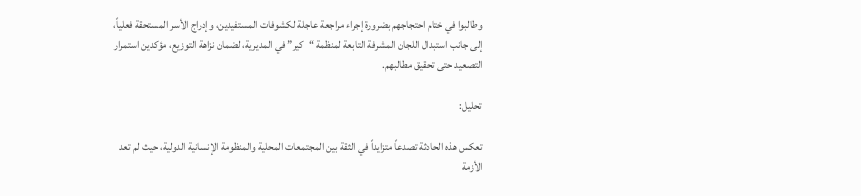وطالبوا في ختام احتجاجهم بضرورة إجراء مراجعة عاجلة لكشوفات المستفيدين، وإدراج الأسر المستحقة فعلياً، إلى جانب استبدال اللجان المشرفة التابعة لمنظمة “كير” في المديرية، لضمان نزاهة التوزيع، مؤكدين استمرار التصعيد حتى تحقيق مطالبهم.

تحليل:

تعكس هذه الحادثة تصدعاً متزايداً في الثقة بين المجتمعات المحلية والمنظومة الإنسانية الدولية، حيث لم تعد الأزمة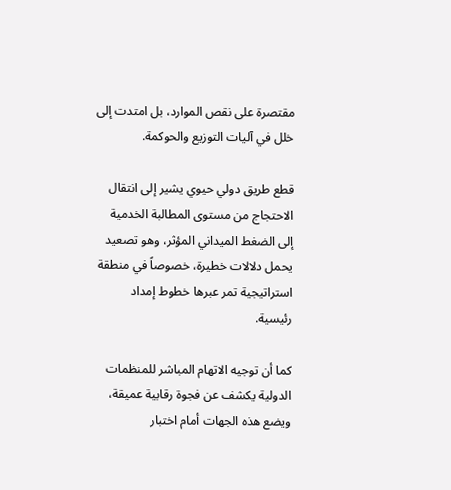مقتصرة على نقص الموارد، بل امتدت إلى خلل في آليات التوزيع والحوكمة.

قطع طريق دولي حيوي يشير إلى انتقال الاحتجاج من مستوى المطالبة الخدمية إلى الضغط الميداني المؤثر، وهو تصعيد يحمل دلالات خطيرة، خصوصاً في منطقة استراتيجية تمر عبرها خطوط إمداد رئيسية.

كما أن توجيه الاتهام المباشر للمنظمات الدولية يكشف عن فجوة رقابية عميقة، ويضع هذه الجهات أمام اختبار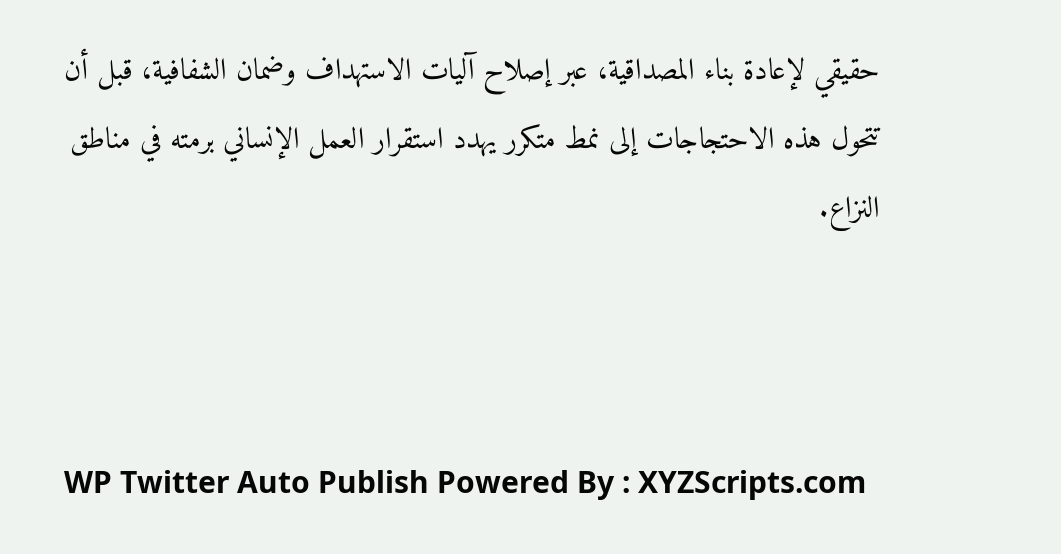حقيقي لإعادة بناء المصداقية، عبر إصلاح آليات الاستهداف وضمان الشفافية، قبل أن تتحول هذه الاحتجاجات إلى نمط متكرر يهدد استقرار العمل الإنساني برمته في مناطق النزاع.



WP Twitter Auto Publish Powered By : XYZScripts.com